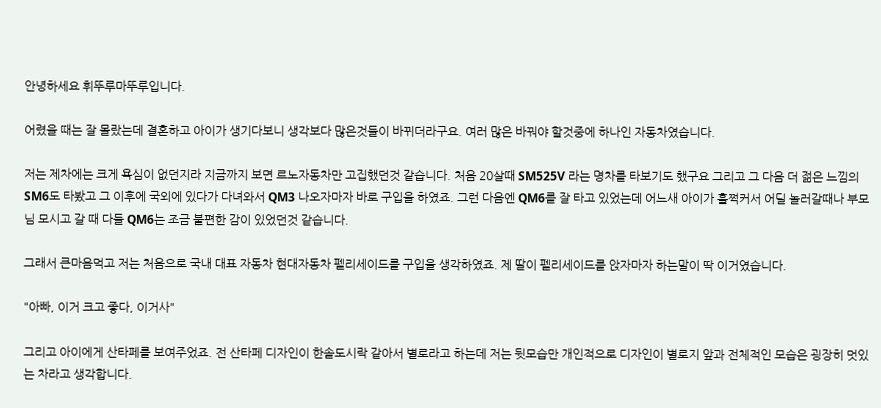안녕하세요 휘뚜루마뚜루입니다.

어렸을 때는 잘 몰랐는데 결혼하고 아이가 생기다보니 생각보다 많은것들이 바뀌더라구요. 여러 많은 바꿔야 할것중에 하나인 자동차였습니다.

저는 제차에는 크게 욕심이 없던지라 지금까지 보면 르노자동차만 고집했던것 같습니다. 처음 20살때 SM525V 라는 명차를 타보기도 했구요 그리고 그 다음 더 젊은 느낌의 SM6도 타봤고 그 이후에 국외에 있다가 다녀와서 QM3 나오자마자 바로 구입을 하였죠. 그런 다음엔 QM6를 잘 타고 있었는데 어느새 아이가 훌쩍커서 어딜 놀러갈때나 부모님 모시고 갈 때 다들 QM6는 조금 불편한 감이 있었던것 같습니다.

그래서 큰마음먹고 저는 처음으로 국내 대표 자동차 현대자동차 펠리세이드를 구입을 생각하였죠. 제 딸이 펠리세이드를 앉자마자 하는말이 딱 이거였습니다.

"아빠, 이거 크고 좋다, 이거사"

그리고 아이에게 산타페를 보여주었죠. 전 산타페 디자인이 한솥도시락 같아서 별로라고 하는데 저는 뒷모습만 개인적으로 디자인이 별로지 앞과 전체적인 모습은 굉장히 멋있는 차라고 생각합니다.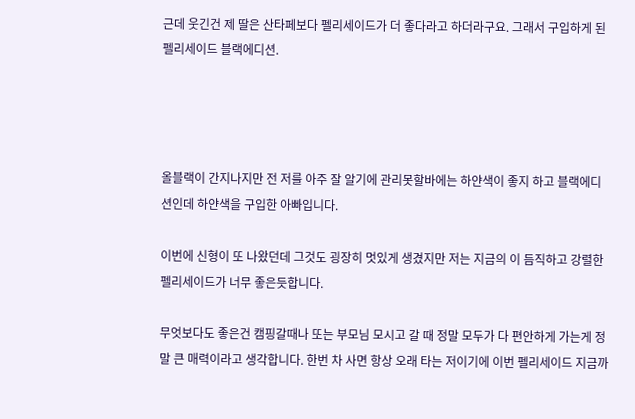근데 웃긴건 제 딸은 산타페보다 펠리세이드가 더 좋다라고 하더라구요. 그래서 구입하게 된 펠리세이드 블랙에디션.




올블랙이 간지나지만 전 저를 아주 잘 알기에 관리못할바에는 하얀색이 좋지 하고 블랙에디션인데 하얀색을 구입한 아빠입니다.

이번에 신형이 또 나왔던데 그것도 굉장히 멋있게 생겼지만 저는 지금의 이 듬직하고 강렬한 펠리세이드가 너무 좋은듯합니다.

무엇보다도 좋은건 캠핑갈때나 또는 부모님 모시고 갈 때 정말 모두가 다 편안하게 가는게 정말 큰 매력이라고 생각합니다. 한번 차 사면 항상 오래 타는 저이기에 이번 펠리세이드 지금까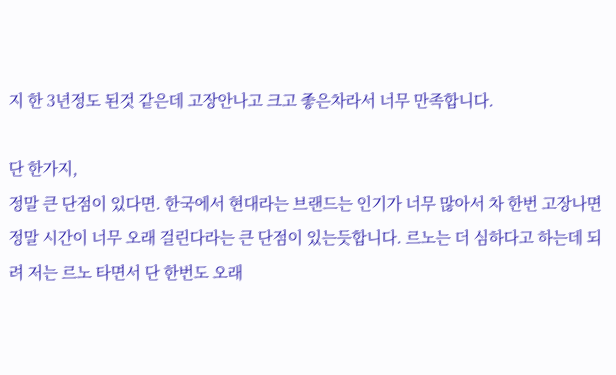지 한 3년정도 된것 같은데 고장안나고 크고 좋은차라서 너무 만족합니다.

단 한가지,
정말 큰 단점이 있다면. 한국에서 현대라는 브랜드는 인기가 너무 많아서 차 한번 고장나면 정말 시간이 너무 오래 걸린다라는 큰 단점이 있는듯합니다. 르노는 더 심하다고 하는데 되려 저는 르노 타면서 단 한번도 오래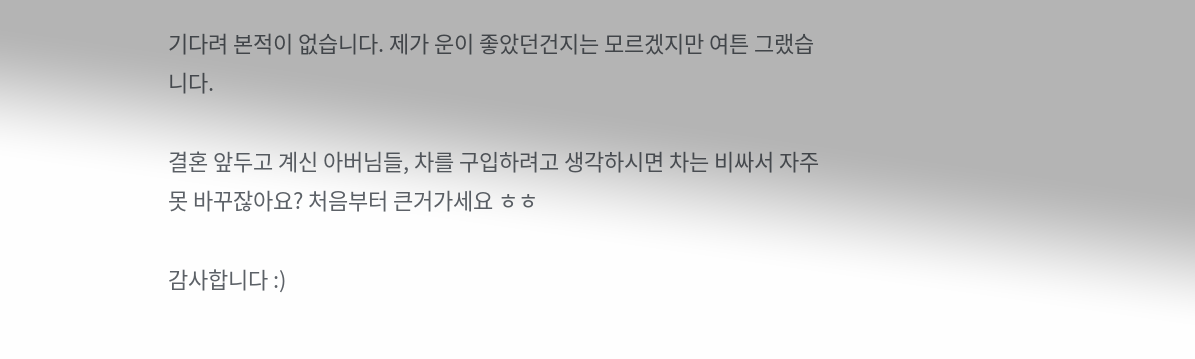기다려 본적이 없습니다. 제가 운이 좋았던건지는 모르겠지만 여튼 그랬습니다.

결혼 앞두고 계신 아버님들, 차를 구입하려고 생각하시면 차는 비싸서 자주 못 바꾸잖아요? 처음부터 큰거가세요 ㅎㅎ

감사합니다 :)